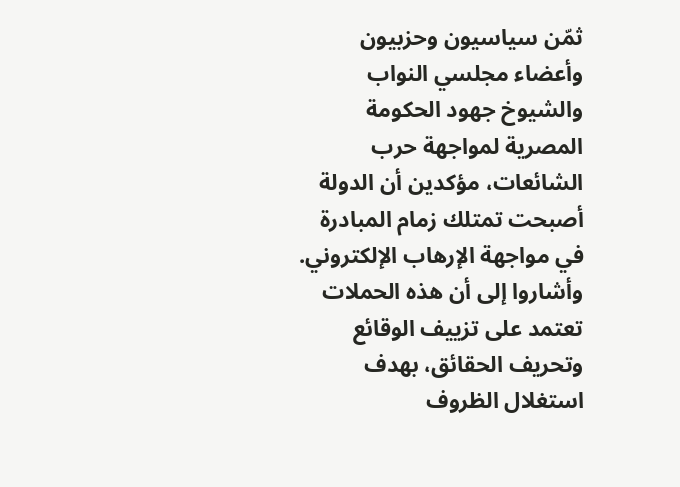ثمّن سياسيون وحزبيون وأعضاء مجلسي النواب والشيوخ جهود الحكومة المصرية لمواجهة حرب الشائعات، مؤكدين أن الدولة أصبحت تمتلك زمام المبادرة في مواجهة الإرهاب الإلكتروني. وأشاروا إلى أن هذه الحملات تعتمد على تزييف الوقائع وتحريف الحقائق، بهدف استغلال الظروف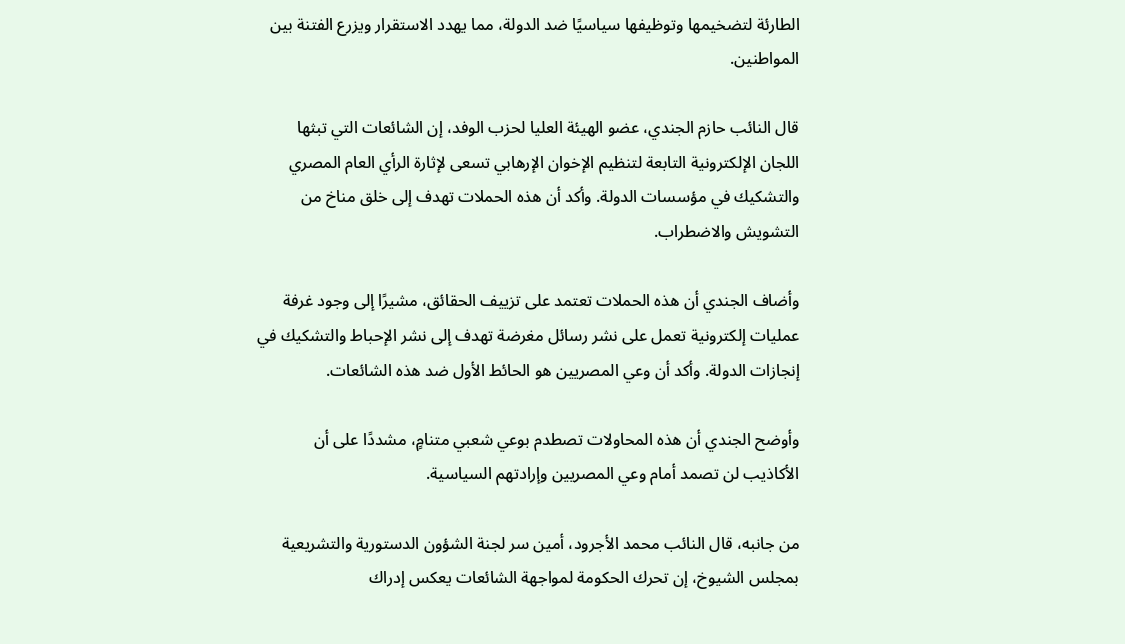الطارئة لتضخيمها وتوظيفها سياسيًا ضد الدولة، مما يهدد الاستقرار ويزرع الفتنة بين المواطنين.

قال النائب حازم الجندي، عضو الهيئة العليا لحزب الوفد، إن الشائعات التي تبثها اللجان الإلكترونية التابعة لتنظيم الإخوان الإرهابي تسعى لإثارة الرأي العام المصري والتشكيك في مؤسسات الدولة. وأكد أن هذه الحملات تهدف إلى خلق مناخ من التشويش والاضطراب.

وأضاف الجندي أن هذه الحملات تعتمد على تزييف الحقائق، مشيرًا إلى وجود غرفة عمليات إلكترونية تعمل على نشر رسائل مغرضة تهدف إلى نشر الإحباط والتشكيك في إنجازات الدولة. وأكد أن وعي المصريين هو الحائط الأول ضد هذه الشائعات.

وأوضح الجندي أن هذه المحاولات تصطدم بوعي شعبي متنامٍ، مشددًا على أن الأكاذيب لن تصمد أمام وعي المصريين وإرادتهم السياسية.

من جانبه، قال النائب محمد الأجرود، أمين سر لجنة الشؤون الدستورية والتشريعية بمجلس الشيوخ، إن تحرك الحكومة لمواجهة الشائعات يعكس إدراك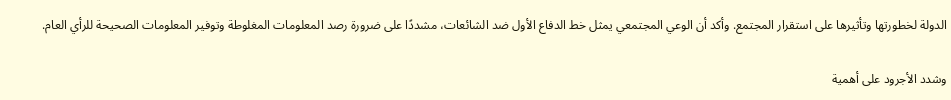الدولة لخطورتها وتأثيرها على استقرار المجتمع. وأكد أن الوعي المجتمعي يمثل خط الدفاع الأول ضد الشائعات، مشددًا على ضرورة رصد المعلومات المغلوطة وتوفير المعلومات الصحيحة للرأي العام.

وشدد الأجرود على أهمية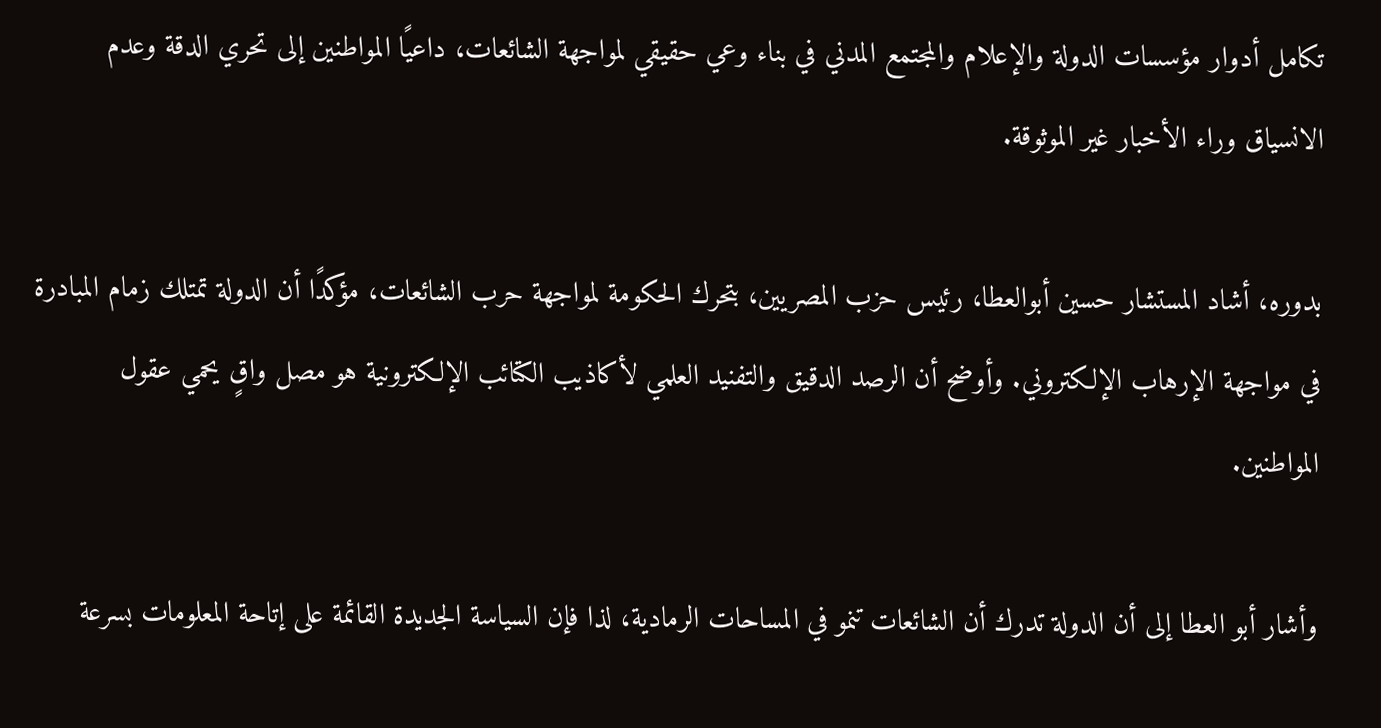تكامل أدوار مؤسسات الدولة والإعلام والمجتمع المدني في بناء وعي حقيقي لمواجهة الشائعات، داعيًا المواطنين إلى تحري الدقة وعدم الانسياق وراء الأخبار غير الموثوقة.

بدوره، أشاد المستشار حسين أبوالعطا، رئيس حزب المصريين، بتحرك الحكومة لمواجهة حرب الشائعات، مؤكدًا أن الدولة تمتلك زمام المبادرة في مواجهة الإرهاب الإلكتروني. وأوضح أن الرصد الدقيق والتفنيد العلمي لأكاذيب الكتائب الإلكترونية هو مصل واقٍ يحمي عقول المواطنين.

وأشار أبو العطا إلى أن الدولة تدرك أن الشائعات تنمو في المساحات الرمادية، لذا فإن السياسة الجديدة القائمة على إتاحة المعلومات بسرعة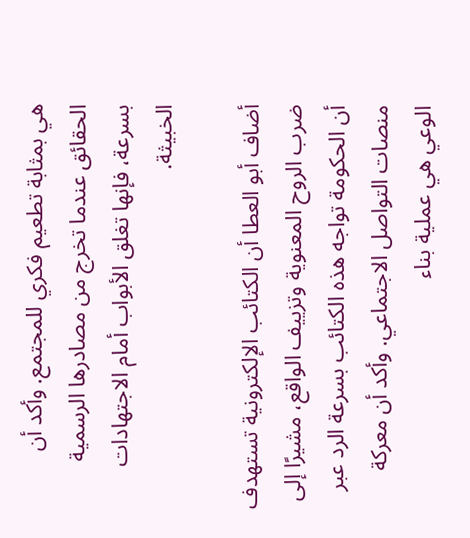هي بمثابة تطعيم فكري للمجتمع. وأكد أن الحقائق عندما تخرج من مصادرها الرسمية بسرعة، فإنها تغلق الأبواب أمام الاجتهادات الخبيثة.

أضاف أبو العطا أن الكتائب الإلكترونية تستهدف ضرب الروح المعنوية وتزييف الواقع، مشيرًا إلى أن الحكومة تواجه هذه الكتائب بسرعة الرد عبر منصات التواصل الاجتماعي. وأكد أن معركة الوعي هي عملية بناء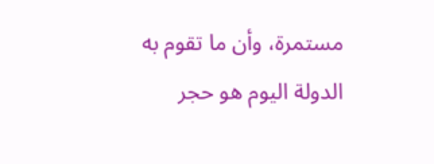مستمرة، وأن ما تقوم به الدولة اليوم هو حجر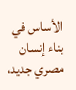الأساس في بناء إنسان مصري جديد،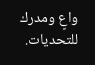واعٍ ومدرك للتحديات.